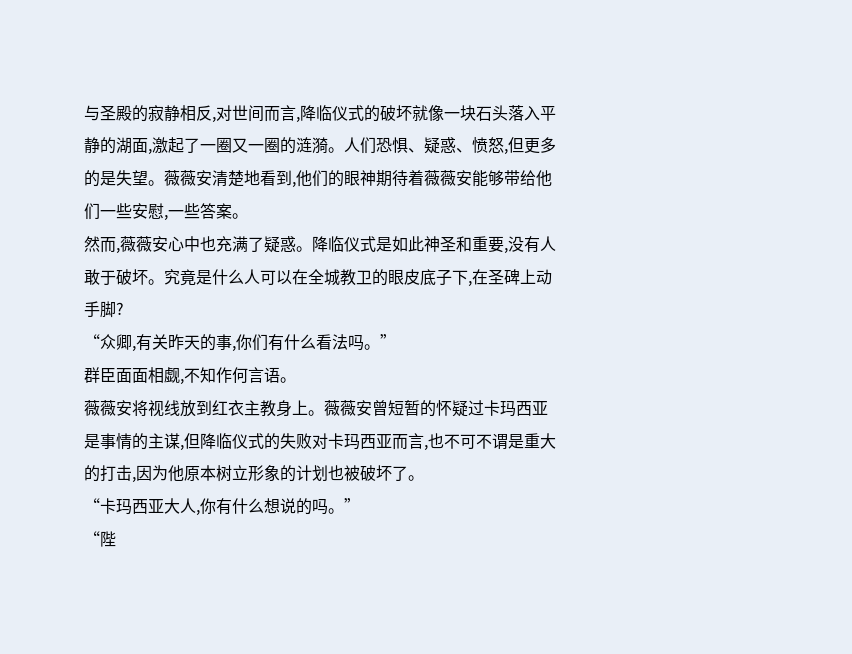与圣殿的寂静相反,对世间而言,降临仪式的破坏就像一块石头落入平静的湖面,激起了一圈又一圈的涟漪。人们恐惧、疑惑、愤怒,但更多的是失望。薇薇安清楚地看到,他们的眼神期待着薇薇安能够带给他们一些安慰,一些答案。
然而,薇薇安心中也充满了疑惑。降临仪式是如此神圣和重要,没有人敢于破坏。究竟是什么人可以在全城教卫的眼皮底子下,在圣碑上动手脚?
“众卿,有关昨天的事,你们有什么看法吗。”
群臣面面相觑,不知作何言语。
薇薇安将视线放到红衣主教身上。薇薇安曾短暂的怀疑过卡玛西亚是事情的主谋,但降临仪式的失败对卡玛西亚而言,也不可不谓是重大的打击,因为他原本树立形象的计划也被破坏了。
“卡玛西亚大人,你有什么想说的吗。”
“陛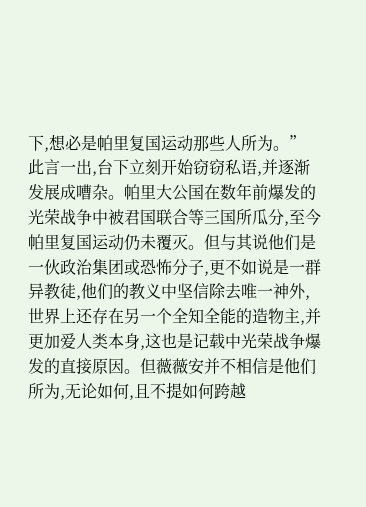下,想必是帕里复国运动那些人所为。”
此言一出,台下立刻开始窃窃私语,并逐渐发展成嘈杂。帕里大公国在数年前爆发的光荣战争中被君国联合等三国所瓜分,至今帕里复国运动仍未覆灭。但与其说他们是一伙政治集团或恐怖分子,更不如说是一群异教徒,他们的教义中坚信除去唯一神外,世界上还存在另一个全知全能的造物主,并更加爱人类本身,这也是记载中光荣战争爆发的直接原因。但薇薇安并不相信是他们所为,无论如何,且不提如何跨越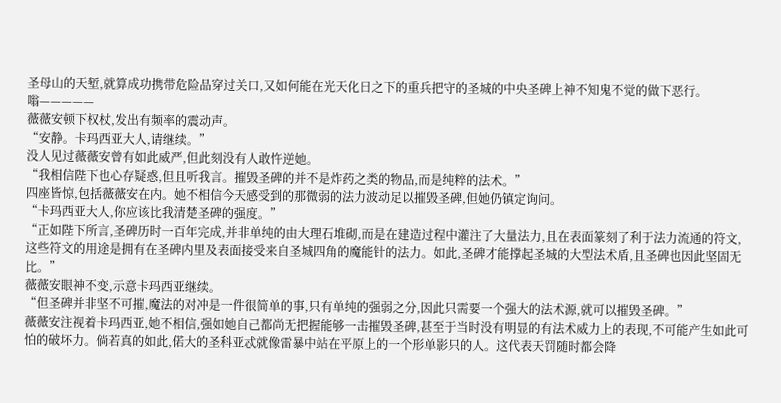圣母山的天堑,就算成功携带危险品穿过关口,又如何能在光天化日之下的重兵把守的圣城的中央圣碑上神不知鬼不觉的做下恶行。
嗡—————
薇薇安顿下权杖,发出有频率的震动声。
“安静。卡玛西亚大人,请继续。”
没人见过薇薇安曾有如此威严,但此刻没有人敢忤逆她。
“我相信陛下也心存疑惑,但且听我言。摧毁圣碑的并不是炸药之类的物品,而是纯粹的法术。”
四座皆惊,包括薇薇安在内。她不相信今天感受到的那微弱的法力波动足以摧毁圣碑,但她仍镇定询问。
“卡玛西亚大人,你应该比我清楚圣碑的强度。”
“正如陛下所言,圣碑历时一百年完成,并非单纯的由大理石堆砌,而是在建造过程中灌注了大量法力,且在表面篆刻了利于法力流通的符文,这些符文的用途是拥有在圣碑内里及表面接受来自圣城四角的魔能针的法力。如此,圣碑才能撑起圣城的大型法术盾,且圣碑也因此坚固无比。”
薇薇安眼神不变,示意卡玛西亚继续。
“但圣碑并非坚不可摧,魔法的对冲是一件很简单的事,只有单纯的强弱之分,因此只需要一个强大的法术源,就可以摧毁圣碑。”
薇薇安注视着卡玛西亚,她不相信,强如她自己都尚无把握能够一击摧毁圣碑,甚至于当时没有明显的有法术威力上的表现,不可能产生如此可怕的破坏力。倘若真的如此,偌大的圣科亚忒就像雷暴中站在平原上的一个形单影只的人。这代表天罚随时都会降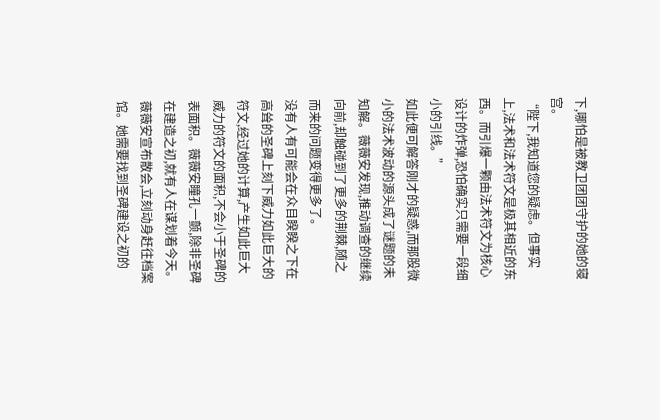下,哪怕是被教卫团团守护的她的寝宫。
“陛下,我知道您的疑虑。但事实上,法术和法术符文是极其相近的东西。而引爆一颗由法术符文为核心设计的炸弹,恐怕确实只需要一段细小的引线。”
如此便可解答刚才的疑惑,而那股微小的法术波动的源头成了谜题的未知解。薇薇安发现,推动调查的继续向前,却触碰到了更多的荆棘,随之而来的问题变得更多了。
没有人有可能会在众目睽睽之下在高耸的圣碑上刻下威力如此巨大的符文,经过她的计算,产生如此巨大威力的符文的面积,不会小于圣碑的表面积。薇薇安瞳孔一颤,除非圣碑在建造之初,就有人在谋划着今天。
薇薇安宣布散会,立刻动身赶往档案馆。她需要找到圣碑建设之初的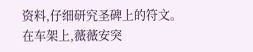资料,仔细研究圣碑上的符文。
在车架上,薇薇安突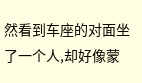然看到车座的对面坐了一个人,却好像蒙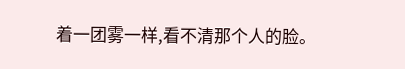着一团雾一样,看不清那个人的脸。